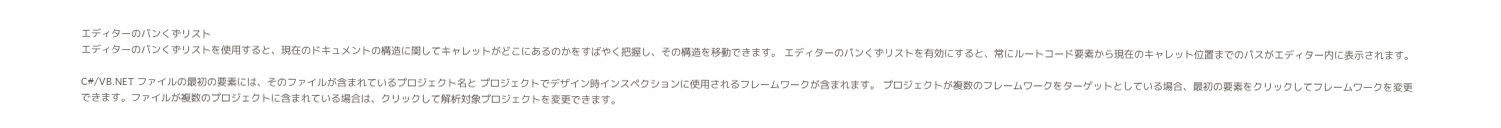エディターのパンくずリスト
エディターのパンくずリストを使用すると、現在のドキュメントの構造に関してキャレットがどこにあるのかをすばやく把握し、その構造を移動できます。 エディターのパンくずリストを有効にすると、常にルートコード要素から現在のキャレット位置までのパスがエディター内に表示されます。

C#/VB.NET ファイルの最初の要素には、そのファイルが含まれているプロジェクト名と プロジェクトでデザイン時インスペクションに使用されるフレームワークが含まれます。 プロジェクトが複数のフレームワークをターゲットとしている場合、最初の要素をクリックしてフレームワークを変更できます。ファイルが複数のプロジェクトに含まれている場合は、クリックして解析対象プロジェクトを変更できます。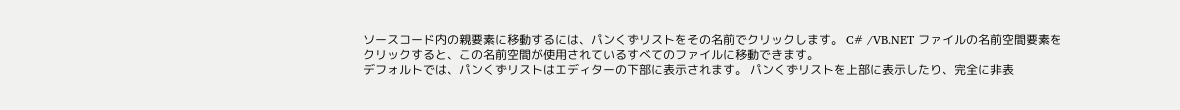ソースコード内の親要素に移動するには、パンくずリストをその名前でクリックします。 C# /VB.NET ファイルの名前空間要素をクリックすると、この名前空間が使用されているすべてのファイルに移動できます。
デフォルトでは、パンくずリストはエディターの下部に表示されます。 パンくずリストを上部に表示したり、完全に非表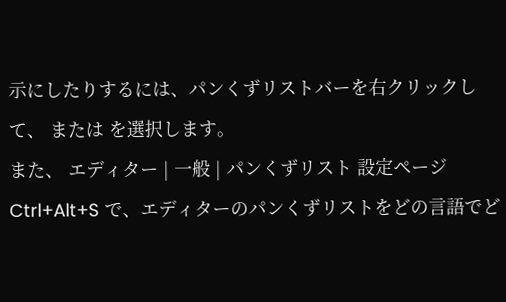示にしたりするには、パンくずリストバーを右クリックして、 または を選択します。
また、 エディター | 一般 | パンくずリスト 設定ページ  Ctrl+Alt+S で、エディターのパンくずリストをどの言語でど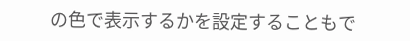の色で表示するかを設定することもで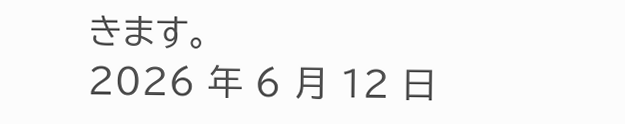きます。
2026 年 6 月 12 日